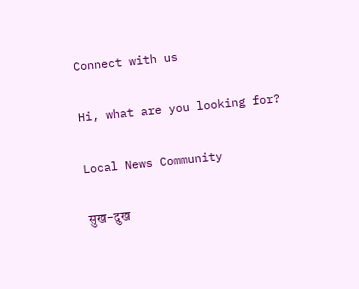Connect with us

Hi, what are you looking for?

Local News Community

सुख-दुख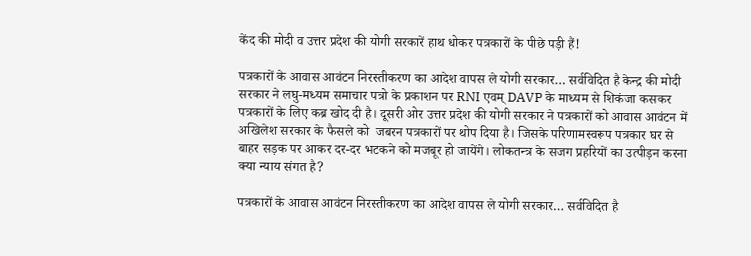केंद की मोदी व उत्तर प्रदेश की योगी सरकारें हाथ धोकर पत्रकारों के पीछे पड़ी हैं!

पत्रकारों के आवास आवंटन निरस्तीकरण का आदेश वापस ले योगी सरकार… सर्वविदित है केन्द्र की मोदी सरकार ने लघु-मध्यम समाचार पत्रो के प्रकाशन पर RNI एवम् DAVP के माध्यम से शिकंजा कसकर पत्रकारों के लिए कब्र खोद दी है। दूसरी ओर उत्तर प्रदेश की योगी सरकार ने पत्रकारों को आवास आवंटन में अखिलेश सरकार के फैसले को  जबरन पत्रकारों पर थोप दिया है। जिसके परिणामस्वरूप पत्रकार घर से बाहर सड़क पर आकर दर-दर भटकने को मजबूर हो जायेंगे। लोकतन्त्र के सजग प्रहरियों का उत्पीड़न करना क्या न्याय संगत है?

पत्रकारों के आवास आवंटन निरस्तीकरण का आदेश वापस ले योगी सरकार… सर्वविदित है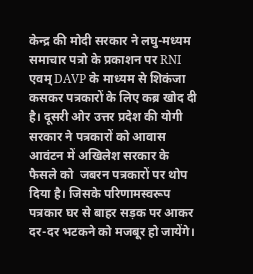केन्द्र की मोदी सरकार ने लघु-मध्यम समाचार पत्रो के प्रकाशन पर RNI एवम् DAVP के माध्यम से शिकंजा कसकर पत्रकारों के लिए कब्र खोद दी है। दूसरी ओर उत्तर प्रदेश की योगी सरकार ने पत्रकारों को आवास आवंटन में अखिलेश सरकार के फैसले को  जबरन पत्रकारों पर थोप दिया है। जिसके परिणामस्वरूप पत्रकार घर से बाहर सड़क पर आकर दर-दर भटकने को मजबूर हो जायेंगे।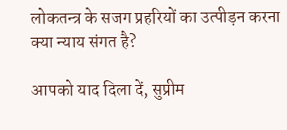लोकतन्त्र के सजग प्रहरियों का उत्पीड़न करना क्या न्याय संगत है?

आपको याद दिला दें, सुप्रीम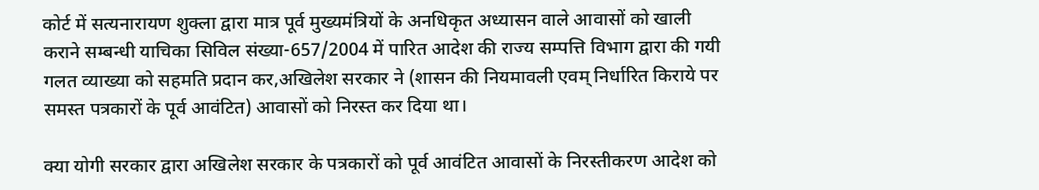कोर्ट में सत्यनारायण शुक्ला द्वारा मात्र पूर्व मुख्यमंत्रियों के अनधिकृत अध्यासन वाले आवासों को खाली कराने सम्बन्धी याचिका सिविल संख्या-657/2004 में पारित आदेश की राज्य सम्पत्ति विभाग द्वारा की गयी गलत व्याख्या को सहमति प्रदान कर,अखिलेश सरकार ने (शासन की नियमावली एवम् निर्धारित किराये पर समस्त पत्रकारों के पूर्व आवंटित) आवासों को निरस्त कर दिया था।

क्या योगी सरकार द्वारा अखिलेश सरकार के पत्रकारों को पूर्व आवंटित आवासों के निरस्तीकरण आदेश को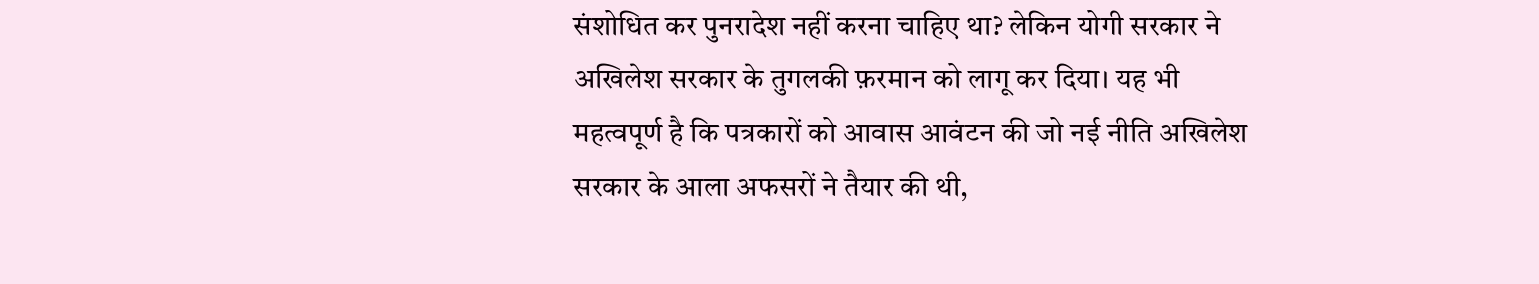संशोधित कर पुनरादेश नहीं करना चाहिए था? लेकिन योगी सरकार ने अखिलेश सरकार के तुगलकी फ़रमान को लागू कर दिया। यह भी महत्वपूर्ण है कि पत्रकारों को आवास आवंटन की जो नई नीति अखिलेश सरकार के आला अफसरों ने तैयार की थी,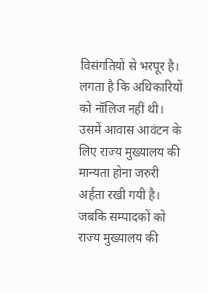विसंगतियों से भरपूर है। लगता है कि अधिकारियों को नॉलिज नहीं थी। उसमें आवास आवंटन के लिए राज्य मुख्यालय की मान्यता होना जरुरी अर्हता रखी गयी है। जबकि सम्पादकों को राज्य मुख्यालय की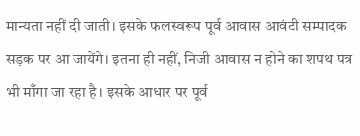मान्यता नहीं दी जाती। इसके फलस्वरूप पूर्व आवास आवंटी सम्पादक सड़क पर आ जायेंगे। इतना ही नहीं, निजी आवास न होने का शपथ पत्र भी माँगा जा रहा है। इसके आधार पर पूर्व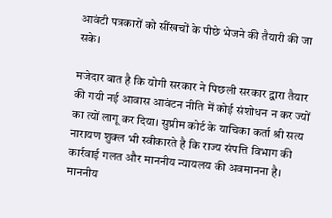आवंटी पत्रकारों को सींखचों के पीछे भेजने की तैयारी की जा सके।

मजेदार बात है कि योगी सरकार ने पिछली सरकार द्वारा तैयार की गयी नई आवास आवंटन नीति में कोई संशोधन न कर ज्यों का त्यों लागू कर दिया। सुप्रीम कोर्ट के याचिका कर्ता श्री सत्य नारायण शुक्ल भी स्वीकारते है कि राज्य संपत्ति विभाग की कार्रवाई गलत और माननीय न्यायलय की अवमानना है। माननीय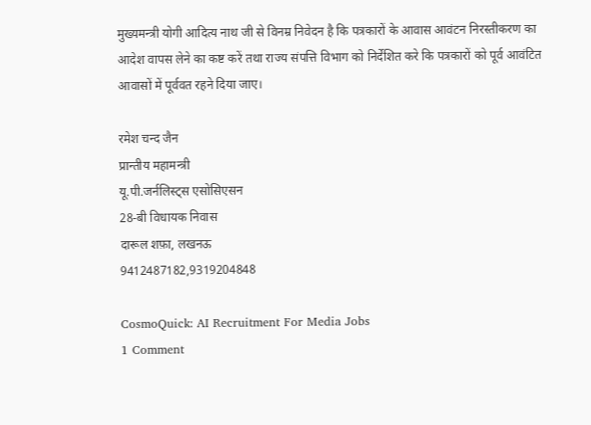मुख्यमन्त्री योगी आदित्य नाथ जी से विनम्र निवेदन है कि पत्रकारों के आवास आवंटन निरस्तीकरण का आदेश वापस लेने का कष्ट करें तथा राज्य संपत्ति विभाग को निर्देशित करे कि पत्रकारों को पूर्व आवंटित आवासों में पूर्ववत रहने दिया जाए।

रमेश चन्द जैन
प्रान्तीय महामन्त्री
यू.पी.जर्नलिस्ट्स एसोसिएसन
28-बी विधायक निवास
दारूल शफ़ा, लखनऊ
9412487182,9319204848

CosmoQuick: AI Recruitment For Media Jobs
1 Comment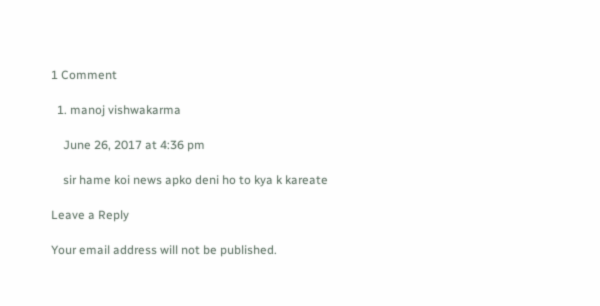1 Comment

  1. manoj vishwakarma

    June 26, 2017 at 4:36 pm

    sir hame koi news apko deni ho to kya k kareate

Leave a Reply

Your email address will not be published.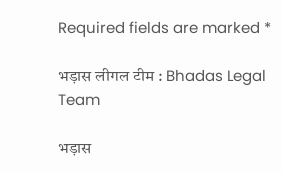Required fields are marked *

भड़ास लीगल टीम : Bhadas Legal Team

भड़ास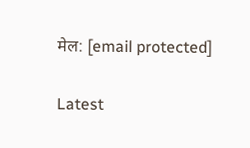मेल: [email protected]

Latest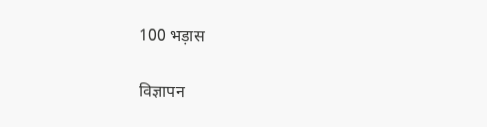100 भड़ास

विज्ञापन